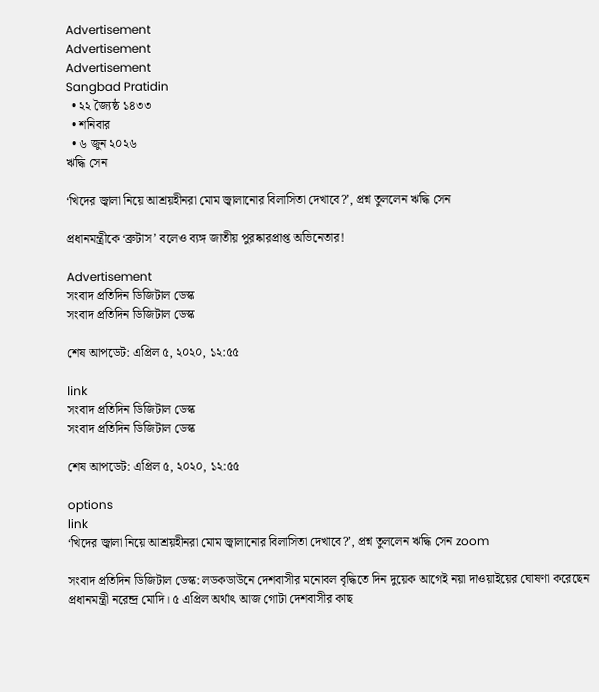Advertisement
Advertisement
Advertisement
Sangbad Pratidin
  • ২২ জ্যৈষ্ঠ ১৪৩৩
  • শনিবার
  • ৬ জুন ২০২৬
ঋদ্ধি সেন

‘খিদের জ্বালা নিয়ে আশ্রয়হীনরা মোম জ্বালানোর বিলাসিতা দেখাবে?’, প্রশ্ন তুললেন ঋদ্ধি সেন

প্রধানমন্ত্রীকে ‘ব্রুটাস’ বলেও ব্যঙ্গ জাতীয় পুরষ্কারপ্রাপ্ত অভিনেতার!

Advertisement
সংবাদ প্রতিদিন ডিজিটাল ডেস্ক
সংবাদ প্রতিদিন ডিজিটাল ডেস্ক

শেষ আপডেট: এপ্রিল ৫, ২০২০, ১২:৫৫

link
সংবাদ প্রতিদিন ডিজিটাল ডেস্ক
সংবাদ প্রতিদিন ডিজিটাল ডেস্ক

শেষ আপডেট: এপ্রিল ৫, ২০২০, ১২:৫৫

options
link
‘খিদের জ্বালা নিয়ে আশ্রয়হীনরা মোম জ্বালানোর বিলাসিতা দেখাবে?’, প্রশ্ন তুললেন ঋদ্ধি সেন zoom

সংবাদ প্রতিদিন ডিজিটাল ডেস্ক: লডকডাউনে দেশবাসীর মনোবল বৃদ্ধিতে দিন দুয়েক আগেই নয়া দাওয়াইয়ের ঘোষণা করেছেন প্রধানমন্ত্রী নরেন্দ্র মোদি। ৫ এপ্রিল অর্থাৎ আজ গোটা দেশবাসীর কাছ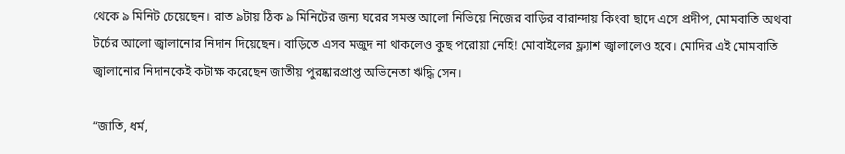থেকে ৯ মিনিট চেয়েছেন। রাত ৯টায় ঠিক ৯ মিনিটের জন্য ঘরের সমস্ত আলো নিভিয়ে নিজের বাড়ির বারান্দায় কিংবা ছাদে এসে প্রদীপ, মোমবাতি অথবা টর্চের আলো জ্বালানোর নিদান দিয়েছেন। বাড়িতে এসব মজুদ না থাকলেও কুছ পরোয়া নেহি! মোবাইলের ফ্ল্যাশ জ্বালালেও হবে। মোদির এই মোমবাতি জ্বালানোর নিদানকেই কটাক্ষ করেছেন জাতীয় পুরষ্কারপ্রাপ্ত অভিনেতা ঋদ্ধি সেন।

“জাতি, ধর্ম,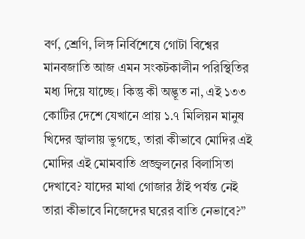বর্ণ, শ্রেণি, লিঙ্গ নির্বিশেষে গোটা বিশ্বের মানবজাতি আজ এমন সংকটকালীন পরিস্থিতির মধ্য দিয়ে যাচ্ছে। কিন্তু কী অদ্ভূত না, এই ১৩৩ কোটির দেশে যেখানে প্রায় ১.৭ মিলিয়ন মানুষ খিদের জ্বালায় ভুগছে, তারা কীভাবে মোদির এই মোদির এই মোমবাতি প্রজ্জ্বলনের বিলাসিতা দেখাবে? যাদের মাথা গোজার ঠাঁই পর্যন্ত নেই তারা কীভাবে নিজেদের ঘরের বাতি নেভাবে?”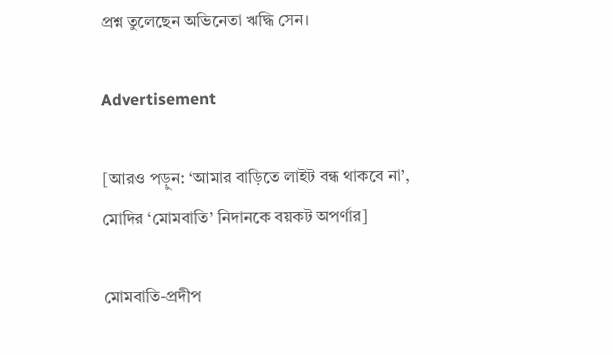প্রশ্ন তুলেছেন অভিনেতা ঋদ্ধি সেন।

Advertisement

[আরও পড়ুন: ‘আমার বাড়িতে লাইট বন্ধ থাকবে না’, মোদির ‘মোমবাতি’ নিদানকে বয়কট অপর্ণার]

মোমবাতি-প্রদীপ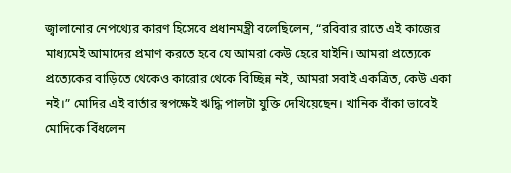জ্বালানোর নেপথ্যের কারণ হিসেবে প্রধানমন্ত্রী বলেছিলেন, “রবিবার রাতে এই কাজের মাধ্যমেই আমাদের প্রমাণ করতে হবে যে আমরা কেউ হেরে যাইনি। আমরা প্রত্যেকে প্রত্যেকের বাড়িতে থেকেও কারোর থেকে বিচ্ছিন্ন নই, আমরা সবাই একত্রিত, কেউ একা নই।” মোদির এই বার্তার স্বপক্ষেই ঋদ্ধি পালটা যুক্তি দেখিয়েছেন। খানিক বাঁকা ভাবেই মোদিকে বিঁধলেন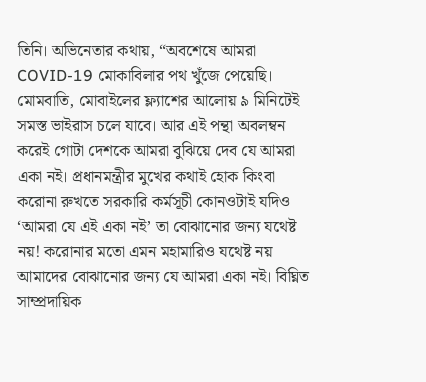তিনি। অভিনেতার কথায়, “অবশেষে আমরা COVID-19 মোকাবিলার পথ খুঁজে পেয়েছি। মোমবাতি, মোবাইলের ফ্ল্যাশের আলোয় ৯ মিনিটেই সমস্ত ভাইরাস চলে যাবে। আর এই পন্থা অবলম্বন করেই গোটা দেশকে আমরা বুঝিয়ে দেব যে আমরা একা নই। প্রধানমন্ত্রীর মুখের কথাই হোক কিংবা করোনা রুখতে সরকারি কর্মসূচী কোনওটাই যদিও ‘আমরা যে এই একা নই’ তা বোঝানোর জন্য যথেষ্ট নয়! করোনার মতো এমন মহামারিও যথেষ্ট নয় আমাদের বোঝানোর জন্য যে আমরা একা নই। বিঘ্নিত সাম্প্রদায়িক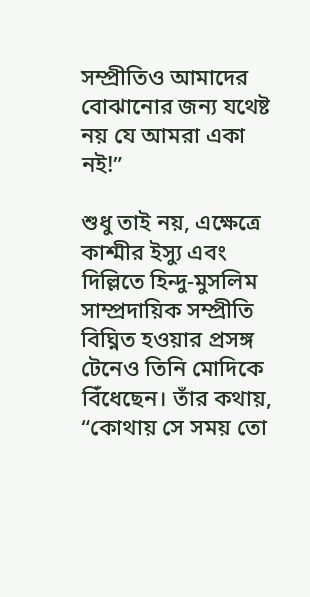সম্প্রীতিও আমাদের বোঝানোর জন্য যথেষ্ট নয় যে আমরা একা নই!”

শুধু তাই নয়, এক্ষেত্রে কাশ্মীর ইস্যু এবং দিল্লিতে হিন্দু-মুসলিম সাম্প্রদায়িক সম্প্রীতি বিঘ্নিত হওয়ার প্রসঙ্গ টেনেও তিনি মোদিকে বিঁধেছেন। তাঁর কথায়, “কোথায় সে সময় তো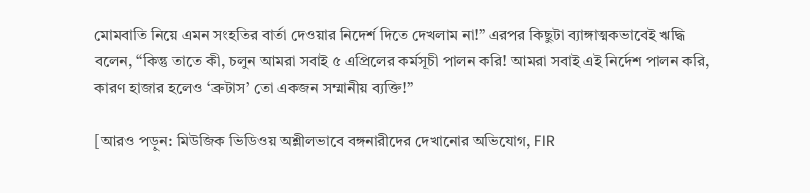মোমবাতি নিয়ে এমন সংহতির বার্তা দেওয়ার নিদের্শ দিতে দেখলাম না!” এরপর কিছুটা ব্যাঙ্গাত্মকভাবেই ঋদ্ধি বলেন, “কিন্তু তাতে কী, চলুন আমরা সবাই ৫ এপ্রিলের কর্মসূচী পালন করি! আমরা সবাই এই নির্দেশ পালন করি, কারণ হাজার হলেও ‘ব্রুটাস’ তো একজন সম্মানীয় ব্যক্তি!”

[আরও পড়ুন: মিউজিক ভিডিওয় অশ্লীলভাবে বঙ্গনারীদের দেখানোর অভিযোগ, FIR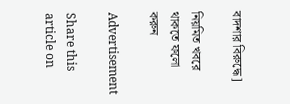বাদশার বিরুদ্ধে]

নিয়মিত খবরে থাকতে ফলো করুন

Advertisement

Share this article on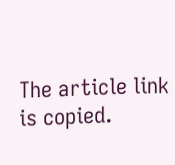The article link is copied.